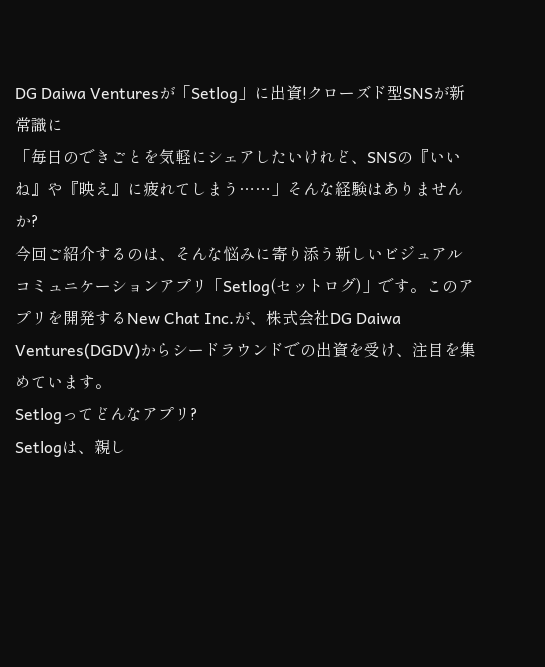DG Daiwa Venturesが「Setlog」に出資!クローズド型SNSが新常識に
「毎日のできごとを気軽にシェアしたいけれど、SNSの『いいね』や『映え』に疲れてしまう……」そんな経験はありませんか?
今回ご紹介するのは、そんな悩みに寄り添う新しいビジュアルコミュニケーションアプリ「Setlog(セットログ)」です。このアプリを開発するNew Chat Inc.が、株式会社DG Daiwa Ventures(DGDV)からシードラウンドでの出資を受け、注目を集めています。
Setlogってどんなアプリ?
Setlogは、親し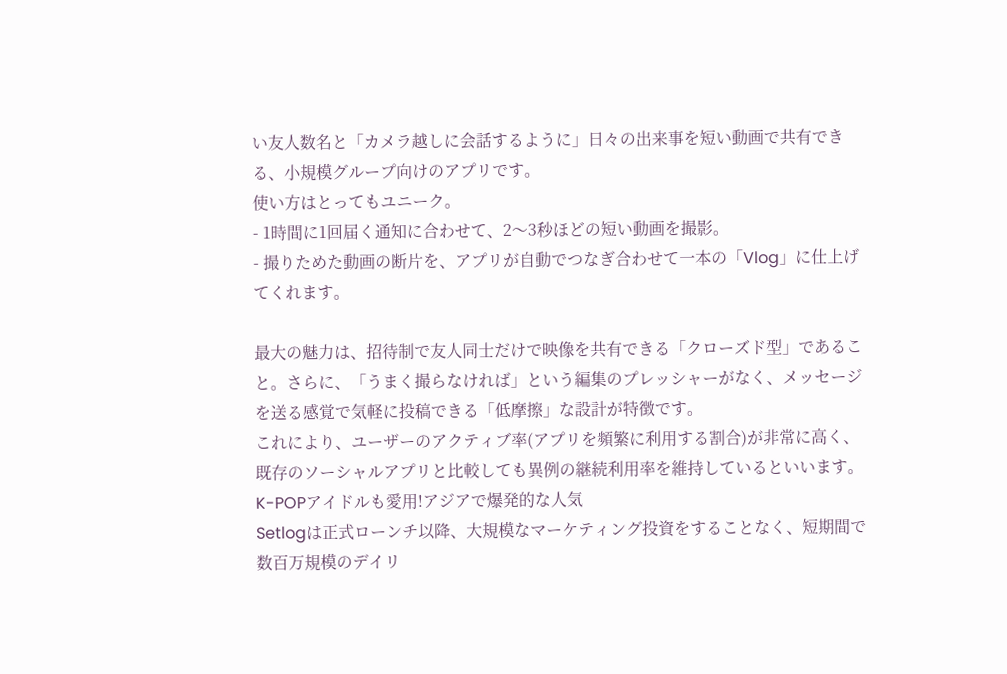い友人数名と「カメラ越しに会話するように」日々の出来事を短い動画で共有できる、小規模グループ向けのアプリです。
使い方はとってもユニーク。
- 1時間に1回届く通知に合わせて、2〜3秒ほどの短い動画を撮影。
- 撮りためた動画の断片を、アプリが自動でつなぎ合わせて一本の「Vlog」に仕上げてくれます。

最大の魅力は、招待制で友人同士だけで映像を共有できる「クローズド型」であること。さらに、「うまく撮らなければ」という編集のプレッシャーがなく、メッセージを送る感覚で気軽に投稿できる「低摩擦」な設計が特徴です。
これにより、ユーザーのアクティブ率(アプリを頻繁に利用する割合)が非常に高く、既存のソーシャルアプリと比較しても異例の継続利用率を維持しているといいます。
K-POPアイドルも愛用!アジアで爆発的な人気
Setlogは正式ローンチ以降、大規模なマーケティング投資をすることなく、短期間で数百万規模のデイリ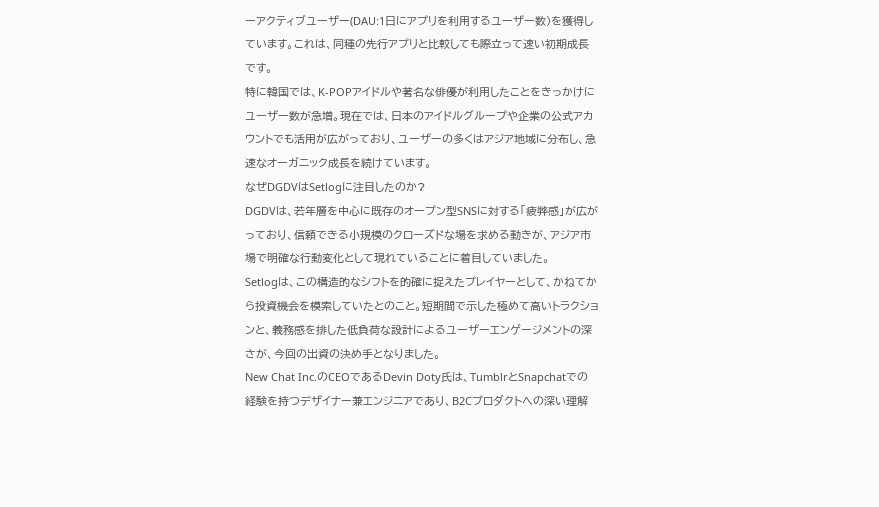ーアクティブユーザー(DAU:1日にアプリを利用するユーザー数)を獲得しています。これは、同種の先行アプリと比較しても際立って速い初期成長です。
特に韓国では、K-POPアイドルや著名な俳優が利用したことをきっかけにユーザー数が急増。現在では、日本のアイドルグループや企業の公式アカウントでも活用が広がっており、ユーザーの多くはアジア地域に分布し、急速なオーガニック成長を続けています。
なぜDGDVはSetlogに注目したのか?
DGDVは、若年層を中心に既存のオープン型SNSに対する「疲弊感」が広がっており、信頼できる小規模のクローズドな場を求める動きが、アジア市場で明確な行動変化として現れていることに着目していました。
Setlogは、この構造的なシフトを的確に捉えたプレイヤーとして、かねてから投資機会を模索していたとのこと。短期間で示した極めて高いトラクションと、義務感を排した低負荷な設計によるユーザーエンゲージメントの深さが、今回の出資の決め手となりました。
New Chat Inc.のCEOであるDevin Doty氏は、TumblrとSnapchatでの経験を持つデザイナー兼エンジニアであり、B2Cプロダクトへの深い理解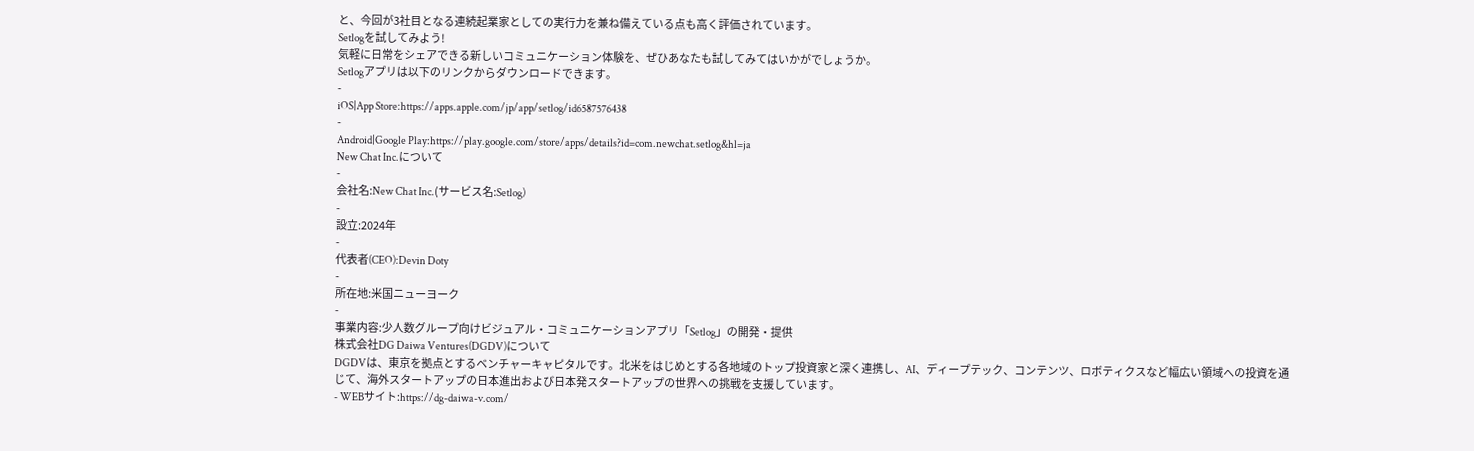と、今回が3社目となる連続起業家としての実行力を兼ね備えている点も高く評価されています。
Setlogを試してみよう!
気軽に日常をシェアできる新しいコミュニケーション体験を、ぜひあなたも試してみてはいかがでしょうか。
Setlogアプリは以下のリンクからダウンロードできます。
-
iOS|App Store:https://apps.apple.com/jp/app/setlog/id6587576438
-
Android|Google Play:https://play.google.com/store/apps/details?id=com.newchat.setlog&hl=ja
New Chat Inc.について
-
会社名:New Chat Inc.(サービス名:Setlog)
-
設立:2024年
-
代表者(CEO):Devin Doty
-
所在地:米国ニューヨーク
-
事業内容:少人数グループ向けビジュアル・コミュニケーションアプリ「Setlog」の開発・提供
株式会社DG Daiwa Ventures(DGDV)について
DGDVは、東京を拠点とするベンチャーキャピタルです。北米をはじめとする各地域のトップ投資家と深く連携し、AI、ディープテック、コンテンツ、ロボティクスなど幅広い領域への投資を通じて、海外スタートアップの日本進出および日本発スタートアップの世界への挑戦を支援しています。
- WEBサイト:https://dg-daiwa-v.com/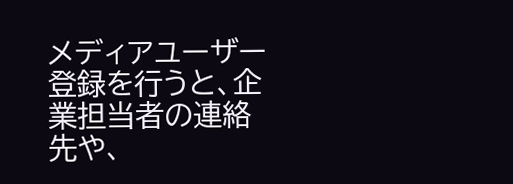メディアユーザー登録を行うと、企業担当者の連絡先や、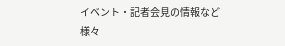イベント・記者会見の情報など様々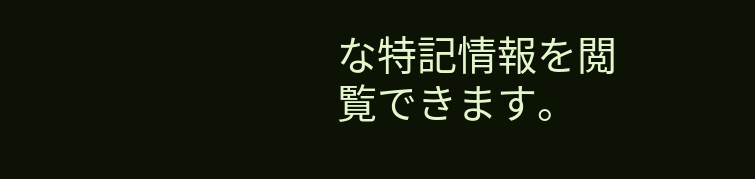な特記情報を閲覧できます。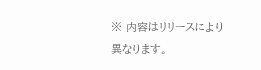※ 内容はリリースにより異なります。